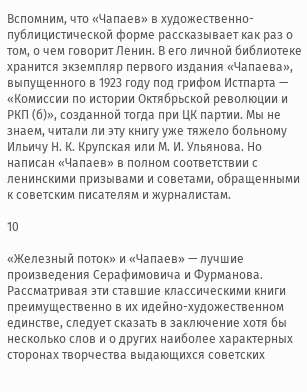Вспомним, что «Чапаев» в художественно-публицистической форме рассказывает как раз о том, о чем говорит Ленин. В его личной библиотеке хранится экземпляр первого издания «Чапаева», выпущенного в 1923 году под грифом Истпарта — «Комиссии по истории Октябрьской революции и РКП (б)», созданной тогда при ЦК партии. Мы не знаем, читали ли эту книгу уже тяжело больному Ильичу Н. К. Крупская или М. И. Ульянова. Но написан «Чапаев» в полном соответствии с ленинскими призывами и советами, обращенными к советским писателям и журналистам.

10

«Железный поток» и «Чапаев» — лучшие произведения Серафимовича и Фурманова. Рассматривая эти ставшие классическими книги преимущественно в их идейно-художественном единстве, следует сказать в заключение хотя бы несколько слов и о других наиболее характерных сторонах творчества выдающихся советских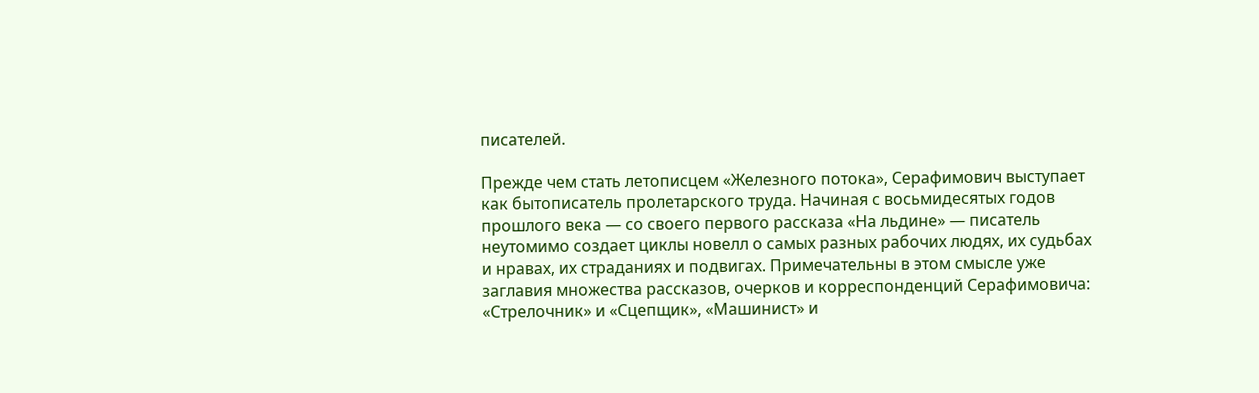писателей.

Прежде чем стать летописцем «Железного потока», Серафимович выступает как бытописатель пролетарского труда. Начиная с восьмидесятых годов прошлого века — со своего первого рассказа «На льдине» — писатель неутомимо создает циклы новелл о самых разных рабочих людях, их судьбах и нравах, их страданиях и подвигах. Примечательны в этом смысле уже заглавия множества рассказов, очерков и корреспонденций Серафимовича: «Стрелочник» и «Сцепщик», «Машинист» и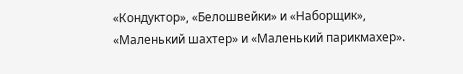«Кондуктор», «Белошвейки» и «Наборщик», «Маленький шахтер» и «Маленький парикмахер».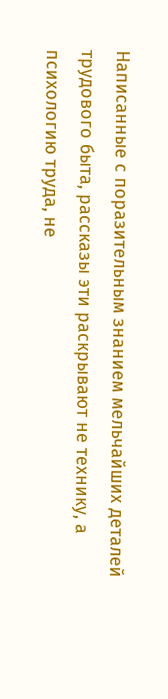Написанные с поразительным знанием мельчайших деталей трудового быта, рассказы эти раскрывают не технику, а психологию труда, не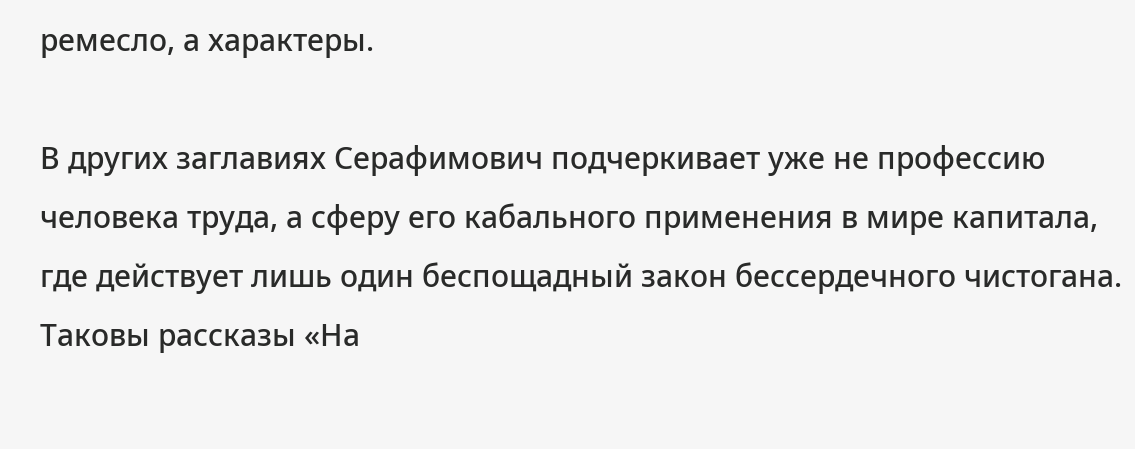ремесло, а характеры.

В других заглавиях Серафимович подчеркивает уже не профессию человека труда, а сферу его кабального применения в мире капитала, где действует лишь один беспощадный закон бессердечного чистогана. Таковы рассказы «На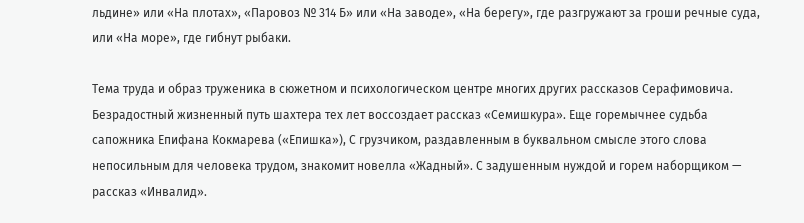льдине» или «На плотах», «Паровоз № 314 Б» или «На заводе», «На берегу», где разгружают за гроши речные суда, или «На море», где гибнут рыбаки.

Тема труда и образ труженика в сюжетном и психологическом центре многих других рассказов Серафимовича. Безрадостный жизненный путь шахтера тех лет воссоздает рассказ «Семишкура». Еще горемычнее судьба сапожника Епифана Кокмарева («Епишка»), С грузчиком, раздавленным в буквальном смысле этого слова непосильным для человека трудом, знакомит новелла «Жадный». С задушенным нуждой и горем наборщиком — рассказ «Инвалид».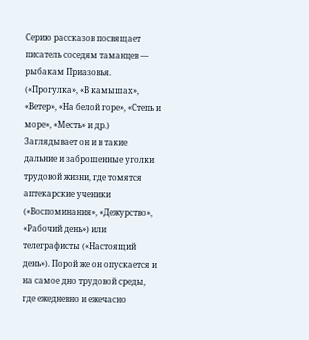Серию рассказов посвящает писатель соседям таманцев — рыбакам Приазовья. («Прогулка», «В камышах», «Ветер», «На белой горе», «Степь и море», «Месть» и др.) Заглядывает он и в такие дальние и заброшенные уголки трудовой жизни, где томятся аптекарские ученики («Воспоминания», «Дежурство», «Рабочий день») или телеграфисты («Настоящий день»). Порой же он опускается и на самое дно трудовой среды, где ежедневно и ежечасно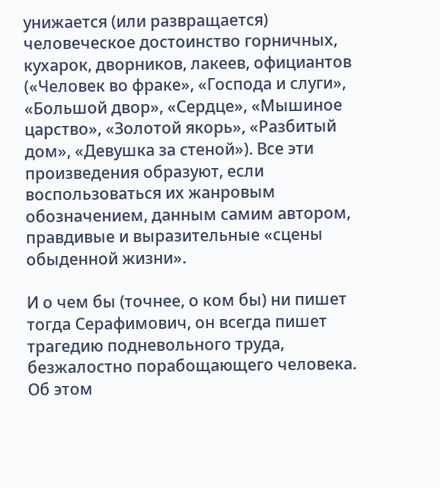унижается (или развращается) человеческое достоинство горничных, кухарок, дворников, лакеев, официантов («Человек во фраке», «Господа и слуги», «Большой двор», «Сердце», «Мышиное царство», «Золотой якорь», «Разбитый дом», «Девушка за стеной»). Все эти произведения образуют, если воспользоваться их жанровым обозначением, данным самим автором, правдивые и выразительные «сцены обыденной жизни».

И о чем бы (точнее, о ком бы) ни пишет тогда Серафимович, он всегда пишет трагедию подневольного труда, безжалостно порабощающего человека. Об этом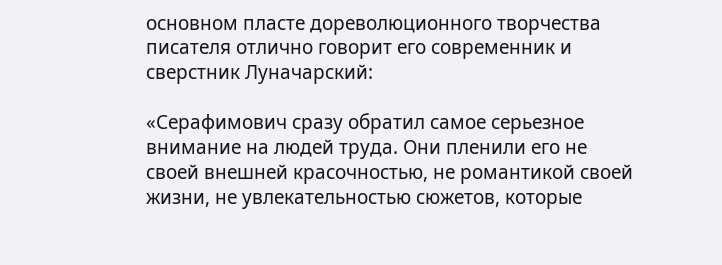основном пласте дореволюционного творчества писателя отлично говорит его современник и сверстник Луначарский:

«Серафимович сразу обратил самое серьезное внимание на людей труда. Они пленили его не своей внешней красочностью, не романтикой своей жизни, не увлекательностью сюжетов, которые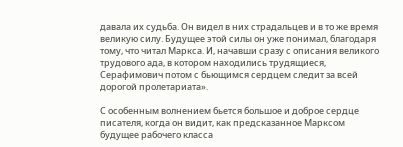давала их судьба. Он видел в них страдальцев и в то же время великую силу. Будущее этой силы он уже понимал, благодаря тому, что читал Маркса. И, начавши сразу с описания великого трудового ада, в котором находились трудящиеся, Серафимович потом с бьющимся сердцем следит за всей дорогой пролетариата».

С особенным волнением бьется большое и доброе сердце писателя, когда он видит, как предсказанное Марксом будущее рабочего класса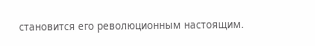становится его революционным настоящим.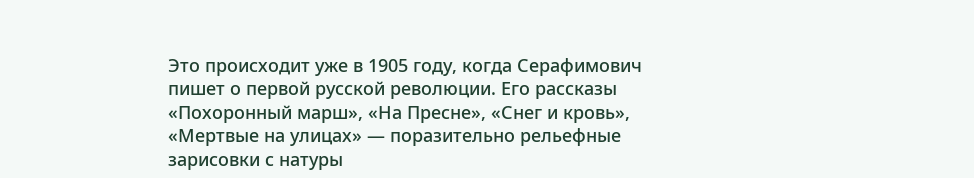Это происходит уже в 1905 году, когда Серафимович пишет о первой русской революции. Его рассказы «Похоронный марш», «На Пресне», «Снег и кровь», «Мертвые на улицах» — поразительно рельефные зарисовки с натуры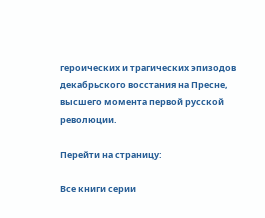героических и трагических эпизодов декабрьского восстания на Пресне, высшего момента первой русской революции.

Перейти на страницу:

Все книги серии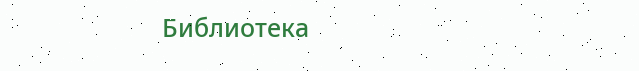Библиотека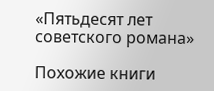«Пятьдесят лет советского романа»

Похожие книги